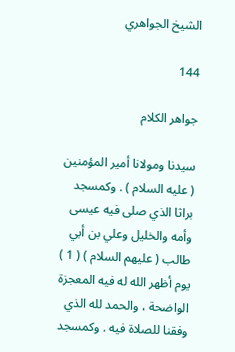الشيخ الجواهري

144

جواهر الكلام

سيدنا ومولانا أمير المؤمنين ( عليه السلام ) . وكمسجد براثا الذي صلى فيه عيسى وأمه والخليل وعلي بن أبي طالب ( عليهم السلام ) ( 1 ) يوم أظهر الله له فيه المعجزة الواضحة ، والحمد لله الذي وفقنا للصلاة فيه . وكمسجد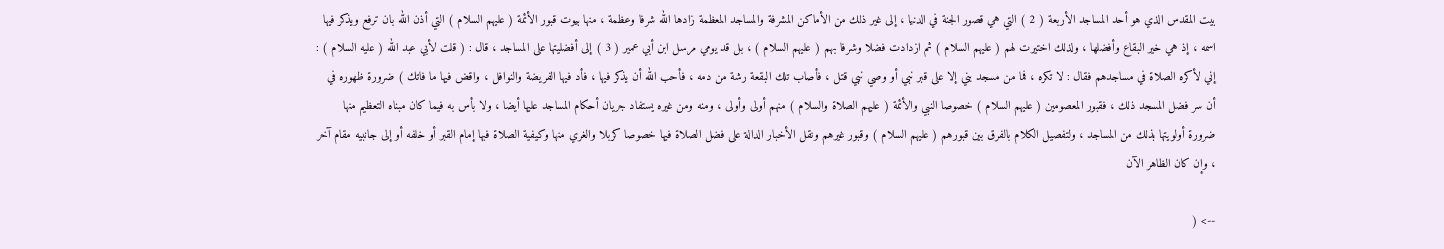بيت المقدس الذي هو أحد المساجد الأربعة ( 2 ) التي هي قصور الجنة في الدنيا ، إلى غير ذلك من الأماكن المشرفة والمساجد المعظمة زادها الله شرفا وعظمة ، منها بيوت قبور الأئمة ( عليهم السلام ) التي أذن الله بان ترفع ويذكر فيها اسمه ، إذ هي خير البقاع وأفضلها ، ولذلك اختيرت لهم ( عليهم السلام ) ثم ازدادت فضلا وشرفا بهم ( عليهم السلام ) ، بل قد يومي مرسل ابن أبي عمير ( 3 ) إلى أفضليتها على المساجد ، قال : ( قلت لأبي عبد الله ( عليه السلام ) : إني لأكره الصلاة في مساجدهم فقال : لا تكره ، فما من مسجد بني إلا على قبر نبي أو وصي نبي قتل ، فأصاب تلك البقعة رشة من دمه ، فأحب الله أن يذكر فيها ، فأد فيها الفريضة والنوافل ، واقض فيها ما فاتك ) ضرورة ظهوره في أن سر فضل المسجد ذلك ، فقبور المعصومين ( عليهم السلام ) خصوصا النبي والأئمة ( عليهم الصلاة والسلام ) منهم أولى وأولى ، ومنه ومن غيره يستفاد جريان أحكام المساجد عليها أيضا ، ولا بأس به فيما كان مبناه التعظيم منها ضرورة أولويتها بذلك من المساجد ، ولتفصيل الكلام بالفرق بين قبورهم ( عليهم السلام ) وقبور غيرهم ونقل الأخبار الدالة على فضل الصلاة فيها خصوصا كربلا والغري منها وكيفية الصلاة فبها إمام القبر أو خلفه أو إلى جانبيه مقام آخر ، وإن كان الظاهر الآن

--> (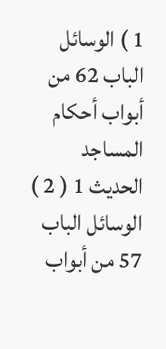1 ) الوسائل الباب 62 من أبواب أحكام المساجد الحديث 1 ( 2 ) الوسائل الباب 57 من أبواب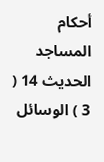أحكام المساجد الحديث 14 ( 3 ) الوسائل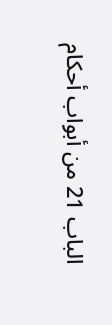الباب 21 من أبواب أحكام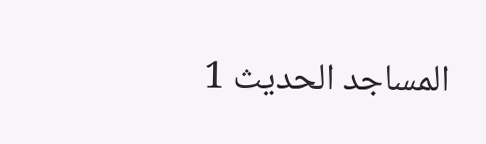المساجد الحديث 1